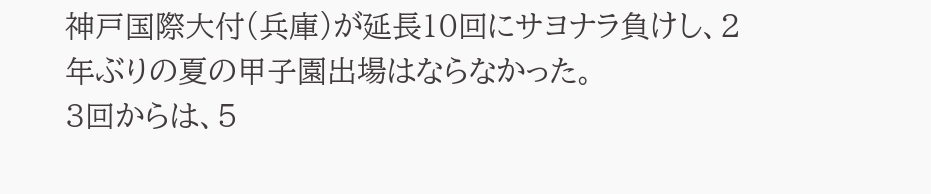神戸国際大付(兵庫)が延長10回にサヨナラ負けし、2年ぶりの夏の甲子園出場はならなかった。
3回からは、5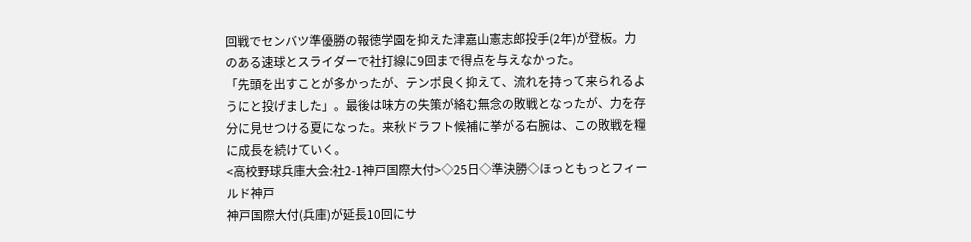回戦でセンバツ準優勝の報徳学園を抑えた津嘉山憲志郎投手(2年)が登板。力のある速球とスライダーで社打線に9回まで得点を与えなかった。
「先頭を出すことが多かったが、テンポ良く抑えて、流れを持って来られるようにと投げました」。最後は味方の失策が絡む無念の敗戦となったが、力を存分に見せつける夏になった。来秋ドラフト候補に挙がる右腕は、この敗戦を糧に成長を続けていく。
<高校野球兵庫大会:社2-1神戸国際大付>◇25日◇準決勝◇ほっともっとフィールド神戸
神戸国際大付(兵庫)が延長10回にサ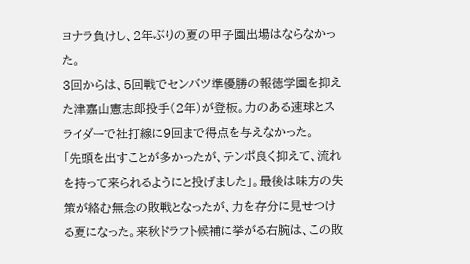ヨナラ負けし、2年ぶりの夏の甲子園出場はならなかった。
3回からは、5回戦でセンバツ準優勝の報徳学園を抑えた津嘉山憲志郎投手(2年)が登板。力のある速球とスライダーで社打線に9回まで得点を与えなかった。
「先頭を出すことが多かったが、テンポ良く抑えて、流れを持って来られるようにと投げました」。最後は味方の失策が絡む無念の敗戦となったが、力を存分に見せつける夏になった。来秋ドラフト候補に挙がる右腕は、この敗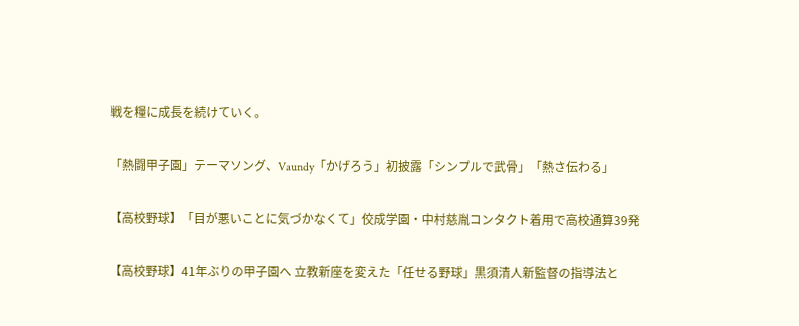戦を糧に成長を続けていく。

「熱闘甲子園」テーマソング、Vaundy「かげろう」初披露「シンプルで武骨」「熱さ伝わる」

【高校野球】「目が悪いことに気づかなくて」佼成学園・中村慈胤コンタクト着用で高校通算39発

【高校野球】41年ぶりの甲子園へ 立教新座を変えた「任せる野球」黒須清人新監督の指導法と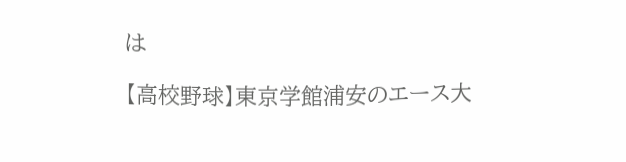は

【高校野球】東京学館浦安のエース大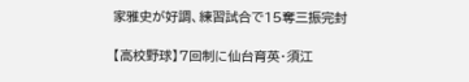家雅史が好調、練習試合で15奪三振完封

【高校野球】7回制に仙台育英・須江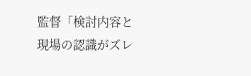監督「検討内容と現場の認識がズレ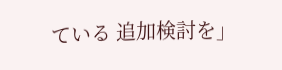ている 追加検討を」